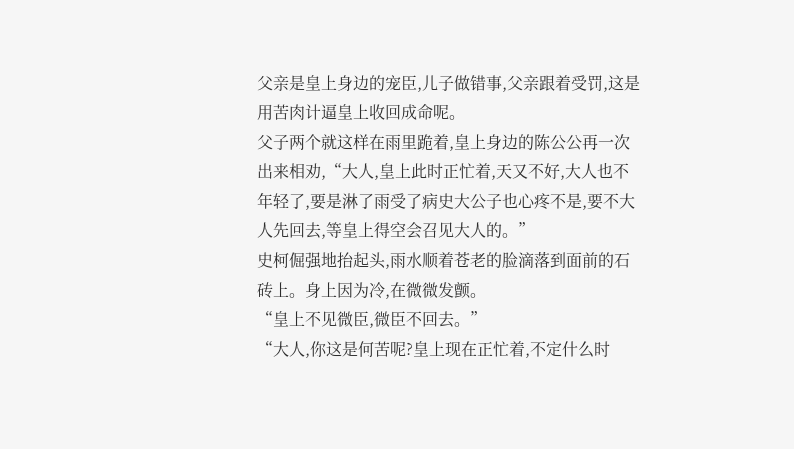父亲是皇上身边的宠臣,儿子做错事,父亲跟着受罚,这是用苦肉计逼皇上收回成命呢。
父子两个就这样在雨里跪着,皇上身边的陈公公再一次出来相劝,“大人,皇上此时正忙着,天又不好,大人也不年轻了,要是淋了雨受了病史大公子也心疼不是,要不大人先回去,等皇上得空会召见大人的。”
史柯倔强地抬起头,雨水顺着苍老的脸滴落到面前的石砖上。身上因为冷,在微微发颤。
“皇上不见微臣,微臣不回去。”
“大人,你这是何苦呢?皇上现在正忙着,不定什么时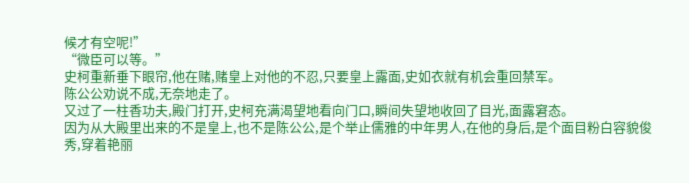候才有空呢!”
“微臣可以等。”
史柯重新垂下眼帘,他在赌,赌皇上对他的不忍,只要皇上露面,史如衣就有机会重回禁军。
陈公公劝说不成,无奈地走了。
又过了一柱香功夫,殿门打开,史柯充满渴望地看向门口,瞬间失望地收回了目光,面露窘态。
因为从大殿里出来的不是皇上,也不是陈公公,是个举止儒雅的中年男人,在他的身后,是个面目粉白容貌俊秀,穿着艳丽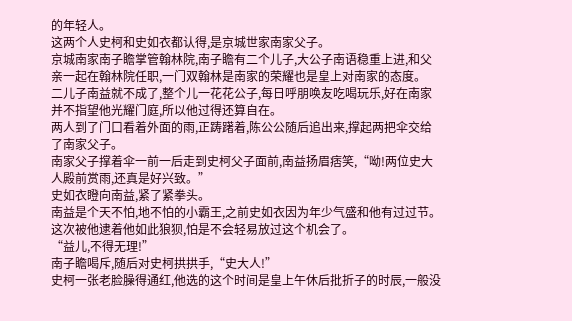的年轻人。
这两个人史柯和史如衣都认得,是京城世家南家父子。
京城南家南子瞻掌管翰林院,南子瞻有二个儿子,大公子南语稳重上进,和父亲一起在翰林院任职,一门双翰林是南家的荣耀也是皇上对南家的态度。
二儿子南益就不成了,整个儿一花花公子,每日呼朋唤友吃喝玩乐,好在南家并不指望他光耀门庭,所以他过得还算自在。
两人到了门口看着外面的雨,正踌躇着,陈公公随后追出来,撑起两把伞交给了南家父子。
南家父子撑着伞一前一后走到史柯父子面前,南益扬眉痞笑,“呦!两位史大人殿前赏雨,还真是好兴致。”
史如衣瞪向南益,紧了紧拳头。
南益是个天不怕,地不怕的小霸王,之前史如衣因为年少气盛和他有过过节。这次被他逮着他如此狼狈,怕是不会轻易放过这个机会了。
“益儿,不得无理!”
南子瞻喝斥,随后对史柯拱拱手,“史大人!”
史柯一张老脸臊得通红,他选的这个时间是皇上午休后批折子的时辰,一般没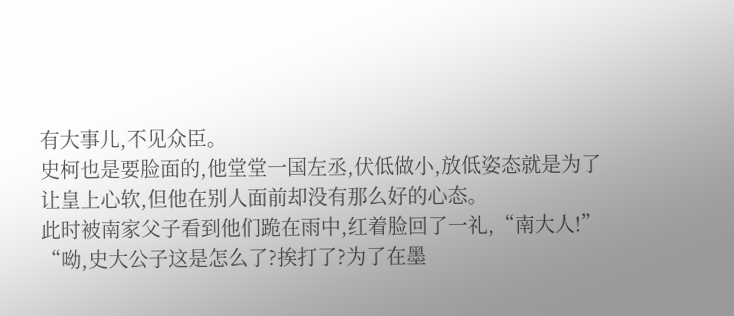有大事儿,不见众臣。
史柯也是要脸面的,他堂堂一国左丞,伏低做小,放低姿态就是为了让皇上心软,但他在别人面前却没有那么好的心态。
此时被南家父子看到他们跪在雨中,红着脸回了一礼,“南大人!”
“呦,史大公子这是怎么了?挨打了?为了在墨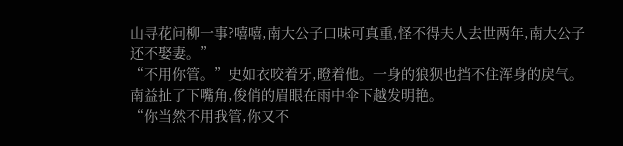山寻花问柳一事?嘻嘻,南大公子口味可真重,怪不得夫人去世两年,南大公子还不娶妻。”
“不用你管。”史如衣咬着牙,瞪着他。一身的狼狈也挡不住浑身的戾气。
南益扯了下嘴角,俊俏的眉眼在雨中伞下越发明艳。
“你当然不用我管,你又不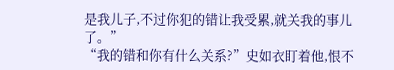是我儿子,不过你犯的错让我受累,就关我的事儿了。”
“我的错和你有什么关系?”史如衣盯着他,恨不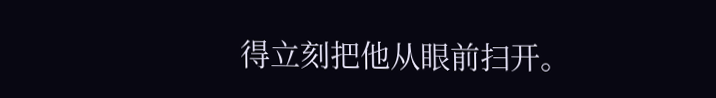得立刻把他从眼前扫开。